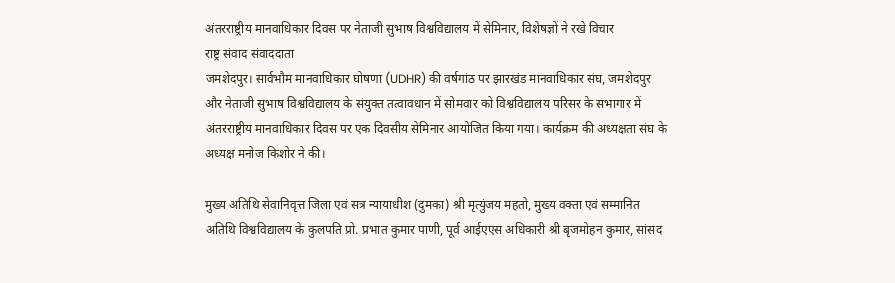अंतरराष्ट्रीय मानवाधिकार दिवस पर नेताजी सुभाष विश्वविद्यालय में सेमिनार, विशेषज्ञों ने रखे विचार
राष्ट्र संवाद संवाददाता
जमशेदपुर। सार्वभौम मानवाधिकार घोषणा (UDHR) की वर्षगांठ पर झारखंड मानवाधिकार संघ, जमशेदपुर और नेताजी सुभाष विश्वविद्यालय के संयुक्त तत्वावधान में सोमवार को विश्वविद्यालय परिसर के सभागार में अंतरराष्ट्रीय मानवाधिकार दिवस पर एक दिवसीय सेमिनार आयोजित किया गया। कार्यक्रम की अध्यक्षता संघ के अध्यक्ष मनोज किशोर ने की।

मुख्य अतिथि सेवानिवृत्त जिला एवं सत्र न्यायाधीश (दुमका) श्री मृत्युंजय महतो, मुख्य वक्ता एवं सम्मानित अतिथि विश्वविद्यालय के कुलपति प्रो. प्रभात कुमार पाणी, पूर्व आईएएस अधिकारी श्री बृजमोहन कुमार, सांसद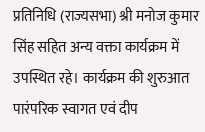प्रतिनिधि (राज्यसभा) श्री मनोज कुमार सिंह सहित अन्य वक्ता कार्यक्रम में उपस्थित रहे। कार्यक्रम की शुरुआत पारंपरिक स्वागत एवं दीप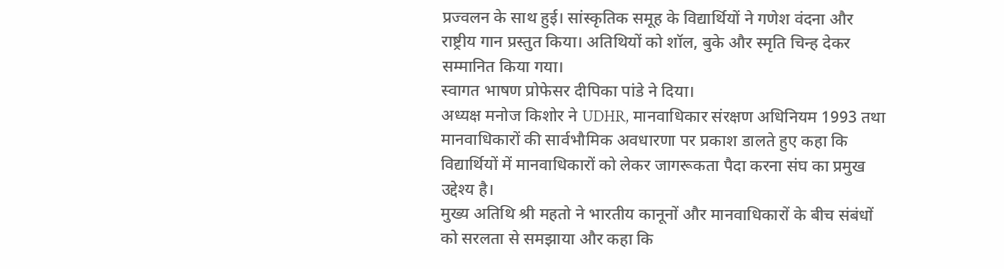प्रज्वलन के साथ हुई। सांस्कृतिक समूह के विद्यार्थियों ने गणेश वंदना और राष्ट्रीय गान प्रस्तुत किया। अतिथियों को शॉल, बुके और स्मृति चिन्ह देकर सम्मानित किया गया।
स्वागत भाषण प्रोफेसर दीपिका पांडे ने दिया।
अध्यक्ष मनोज किशोर ने UDHR, मानवाधिकार संरक्षण अधिनियम 1993 तथा मानवाधिकारों की सार्वभौमिक अवधारणा पर प्रकाश डालते हुए कहा कि विद्यार्थियों में मानवाधिकारों को लेकर जागरूकता पैदा करना संघ का प्रमुख उद्देश्य है।
मुख्य अतिथि श्री महतो ने भारतीय कानूनों और मानवाधिकारों के बीच संबंधों को सरलता से समझाया और कहा कि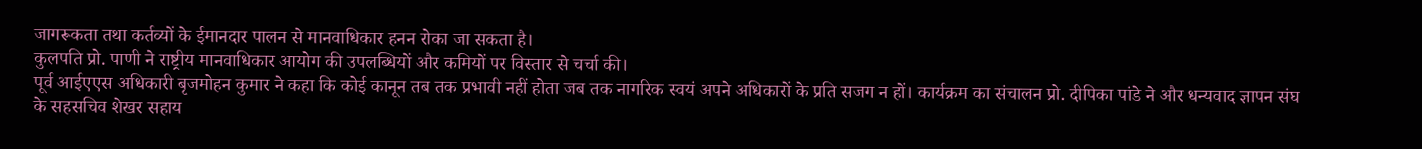जागरूकता तथा कर्तव्यों के ईमानदार पालन से मानवाधिकार हनन रोका जा सकता है।
कुलपति प्रो. पाणी ने राष्ट्रीय मानवाधिकार आयोग की उपलब्धियों और कमियों पर विस्तार से चर्चा की।
पूर्व आईएएस अधिकारी बृजमोहन कुमार ने कहा कि कोई कानून तब तक प्रभावी नहीं होता जब तक नागरिक स्वयं अपने अधिकारों के प्रति सजग न हों। कार्यक्रम का संचालन प्रो. दीपिका पांडे ने और धन्यवाद ज्ञापन संघ के सहसचिव शेखर सहाय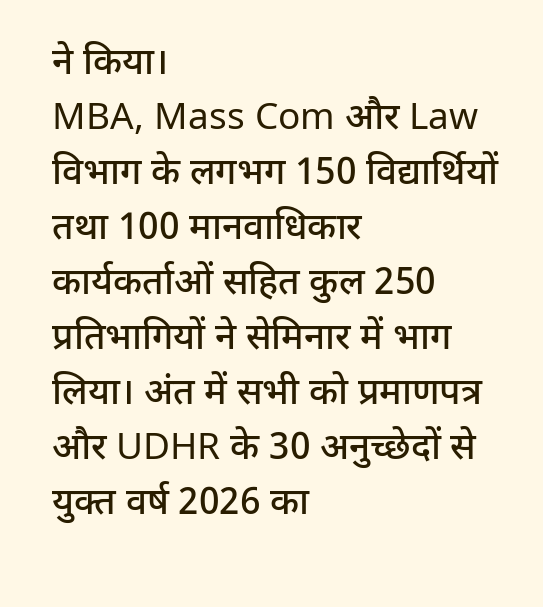ने किया।
MBA, Mass Com और Law विभाग के लगभग 150 विद्यार्थियों तथा 100 मानवाधिकार कार्यकर्ताओं सहित कुल 250 प्रतिभागियों ने सेमिनार में भाग लिया। अंत में सभी को प्रमाणपत्र और UDHR के 30 अनुच्छेदों से युक्त वर्ष 2026 का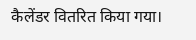कैलेंडर वितरित किया गया।